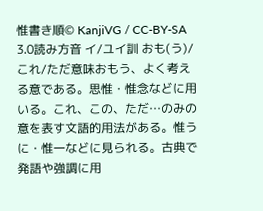惟書き順© KanjiVG / CC-BY-SA 3.0読み方音 イ/ユイ訓 おも(う)/これ/ただ意味おもう、よく考える意である。思惟・惟念などに用いる。これ、この、ただ…のみの意を表す文語的用法がある。惟うに・惟一などに見られる。古典で発語や強調に用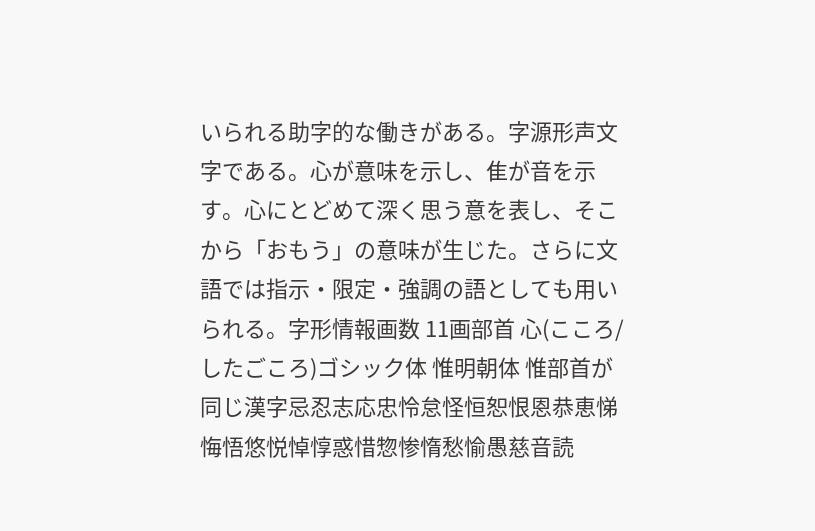いられる助字的な働きがある。字源形声文字である。心が意味を示し、隹が音を示す。心にとどめて深く思う意を表し、そこから「おもう」の意味が生じた。さらに文語では指示・限定・強調の語としても用いられる。字形情報画数 11画部首 心(こころ/したごころ)ゴシック体 惟明朝体 惟部首が同じ漢字忌忍志応忠怜怠怪恒恕恨恩恭恵悌悔悟悠悦悼惇惑惜惣惨惰愁愉愚慈音読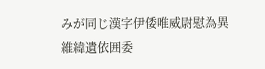みが同じ漢字伊倭唯威尉慰為異維緯遺依囲委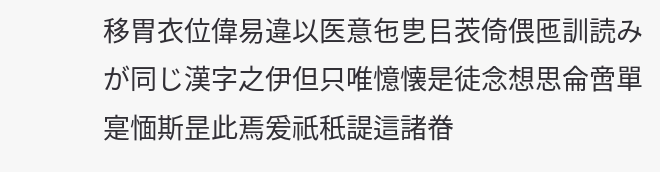移胃衣位偉易違以医意㐌㐕㠯䒾倚偎匜訓読みが同じ漢字之伊但只唯憶懐是徒念想思侖啻單寔愐斯昰此焉爰祇秖諟這諸𣇃